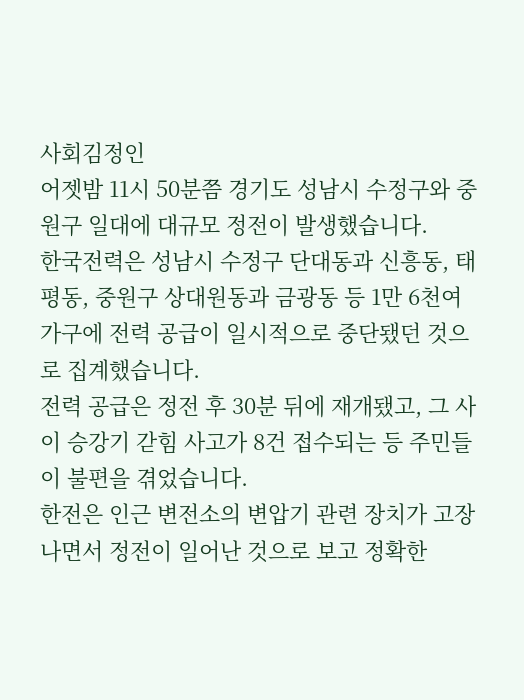사회김정인
어젯밤 11시 50분쯤 경기도 성남시 수정구와 중원구 일대에 대규모 정전이 발생했습니다.
한국전력은 성남시 수정구 단대동과 신흥동, 태평동, 중원구 상대원동과 금광동 등 1만 6천여 가구에 전력 공급이 일시적으로 중단됐던 것으로 집계했습니다.
전력 공급은 정전 후 30분 뒤에 재개됐고, 그 사이 승강기 갇힘 사고가 8건 접수되는 등 주민들이 불편을 겪었습니다.
한전은 인근 변전소의 변압기 관련 장치가 고장나면서 정전이 일어난 것으로 보고 정확한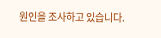원인을 조사하고 있습니다.